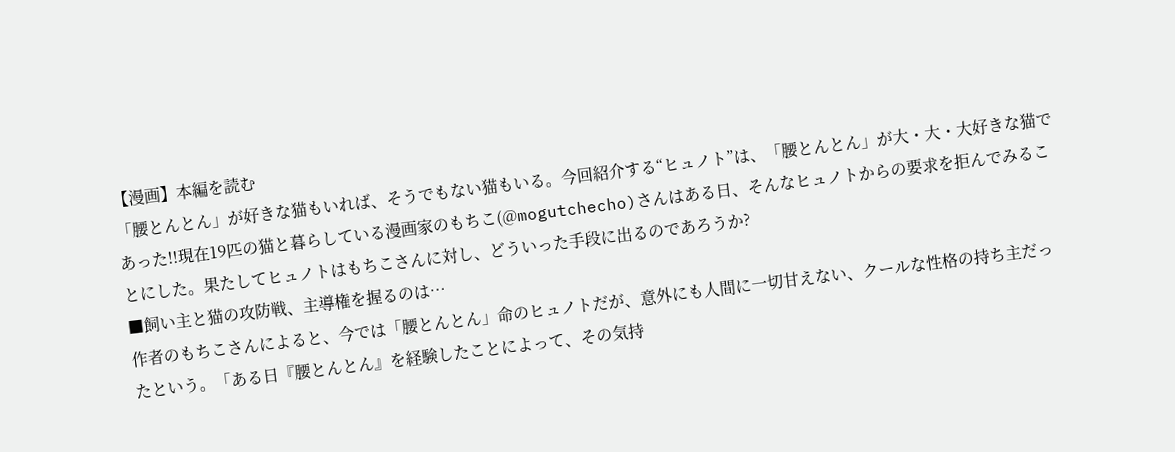【漫画】本編を読む
「腰とんとん」が好きな猫もいれば、そうでもない猫もいる。今回紹介する“ヒュノト”は、「腰とんとん」が大・大・大好きな猫であった!!現在19匹の猫と暮らしている漫画家のもちこ(@mogutchecho)さんはある日、そんなヒュノトからの要求を拒んでみることにした。果たしてヒュノトはもちこさんに対し、どういった手段に出るのであろうか?
■飼い主と猫の攻防戦、主導権を握るのは…
作者のもちこさんによると、今では「腰とんとん」命のヒュノトだが、意外にも人間に一切甘えない、クールな性格の持ち主だったという。「ある日『腰とんとん』を経験したことによって、その気持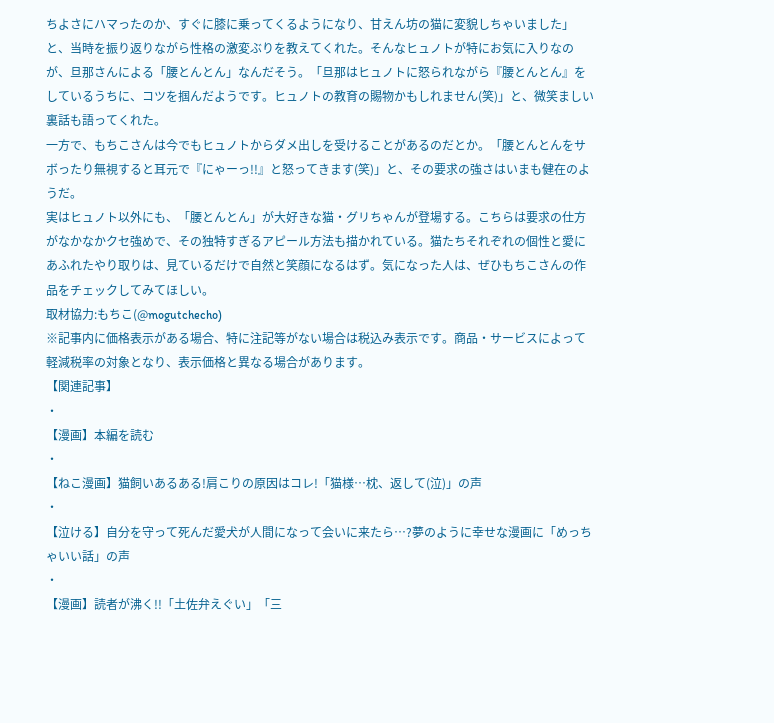ちよさにハマったのか、すぐに膝に乗ってくるようになり、甘えん坊の猫に変貌しちゃいました」と、当時を振り返りながら性格の激変ぶりを教えてくれた。そんなヒュノトが特にお気に入りなのが、旦那さんによる「腰とんとん」なんだそう。「旦那はヒュノトに怒られながら『腰とんとん』をしているうちに、コツを掴んだようです。ヒュノトの教育の賜物かもしれません(笑)」と、微笑ましい裏話も語ってくれた。
一方で、もちこさんは今でもヒュノトからダメ出しを受けることがあるのだとか。「腰とんとんをサボったり無視すると耳元で『にゃーっ!!』と怒ってきます(笑)」と、その要求の強さはいまも健在のようだ。
実はヒュノト以外にも、「腰とんとん」が大好きな猫・グリちゃんが登場する。こちらは要求の仕方がなかなかクセ強めで、その独特すぎるアピール方法も描かれている。猫たちそれぞれの個性と愛にあふれたやり取りは、見ているだけで自然と笑顔になるはず。気になった人は、ぜひもちこさんの作品をチェックしてみてほしい。
取材協力:もちこ(@mogutchecho)
※記事内に価格表示がある場合、特に注記等がない場合は税込み表示です。商品・サービスによって軽減税率の対象となり、表示価格と異なる場合があります。
【関連記事】
・
【漫画】本編を読む
・
【ねこ漫画】猫飼いあるある!肩こりの原因はコレ!「猫様…枕、返して(泣)」の声
・
【泣ける】自分を守って死んだ愛犬が人間になって会いに来たら…?夢のように幸せな漫画に「めっちゃいい話」の声
・
【漫画】読者が沸く!!「土佐弁えぐい」「三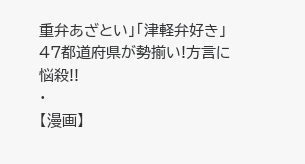重弁あざとい」「津軽弁好き」47都道府県が勢揃い!方言に悩殺!!
・
【漫画】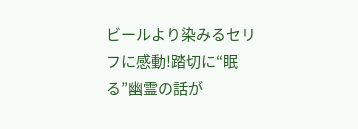ビールより染みるセリフに感動!踏切に“眠る”幽霊の話が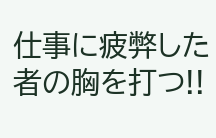仕事に疲弊した者の胸を打つ!!